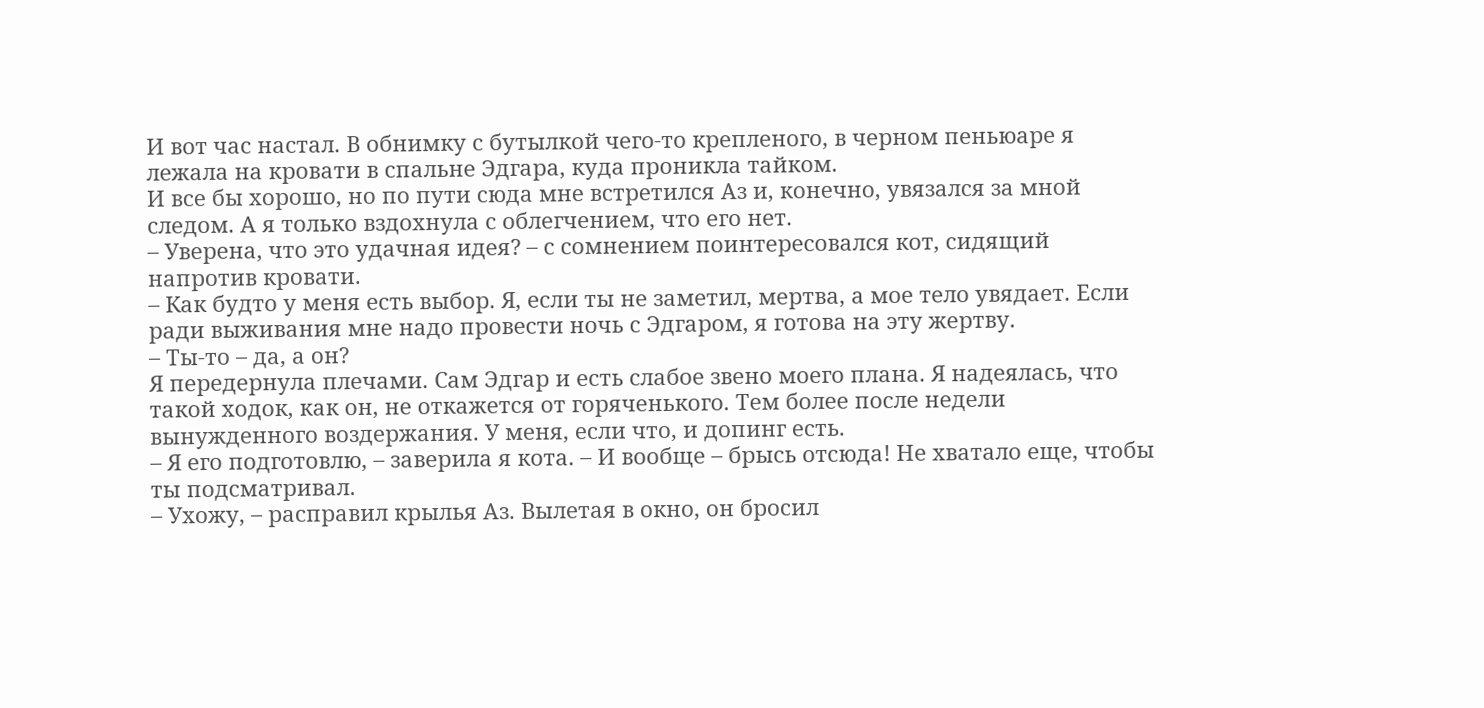И вот час настал. В обнимку с бутылкой чего-то крепленого, в черном пеньюаре я лежала на кровати в спальне Эдгара, куда проникла тайком.
И все бы хорошо, но по пути сюда мне встретился Аз и, конечно, увязался за мной следом. А я только вздохнула с облегчением, что его нет.
– Уверена, что это удачная идея? – с сомнением поинтересовался кот, сидящий напротив кровати.
– Как будто у меня есть выбор. Я, если ты не заметил, мертва, а мое тело увядает. Если ради выживания мне надо провести ночь с Эдгаром, я готова на эту жертву.
– Ты-то – да, а он?
Я передернула плечами. Сам Эдгар и есть слабое звено моего плана. Я надеялась, что такой ходок, как он, не откажется от горяченького. Тем более после недели вынужденного воздержания. У меня, если что, и допинг есть.
– Я его подготовлю, – заверила я кота. – И вообще – брысь отсюда! Не хватало еще, чтобы ты подсматривал.
– Ухожу, – расправил крылья Аз. Вылетая в окно, он бросил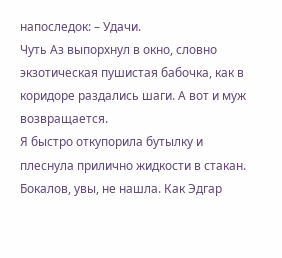напоследок: – Удачи.
Чуть Аз выпорхнул в окно, словно экзотическая пушистая бабочка, как в коридоре раздались шаги. А вот и муж возвращается.
Я быстро откупорила бутылку и плеснула прилично жидкости в стакан. Бокалов, увы, не нашла. Как Эдгар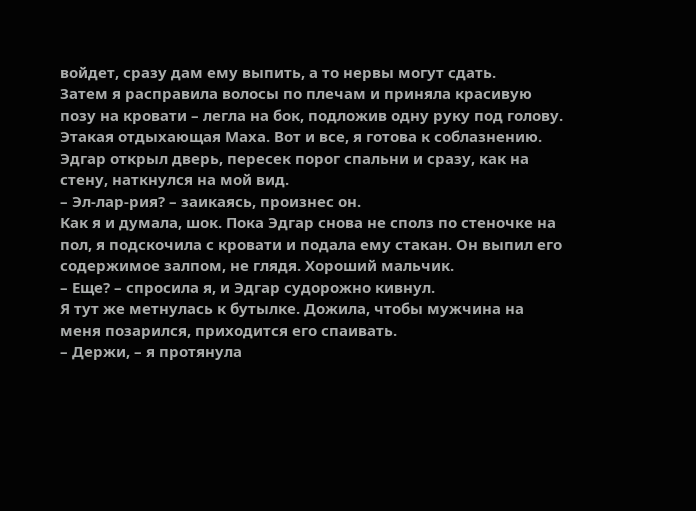войдет, сразу дам ему выпить, а то нервы могут сдать.
Затем я расправила волосы по плечам и приняла красивую позу на кровати – легла на бок, подложив одну руку под голову. Этакая отдыхающая Маха. Вот и все, я готова к соблазнению.
Эдгар открыл дверь, пересек порог спальни и сразу, как на стену, наткнулся на мой вид.
– Эл-лар-рия? – заикаясь, произнес он.
Как я и думала, шок. Пока Эдгар снова не сполз по стеночке на пол, я подскочила с кровати и подала ему стакан. Он выпил его содержимое залпом, не глядя. Хороший мальчик.
– Еще? – спросила я, и Эдгар судорожно кивнул.
Я тут же метнулась к бутылке. Дожила, чтобы мужчина на меня позарился, приходится его спаивать.
– Держи, – я протянула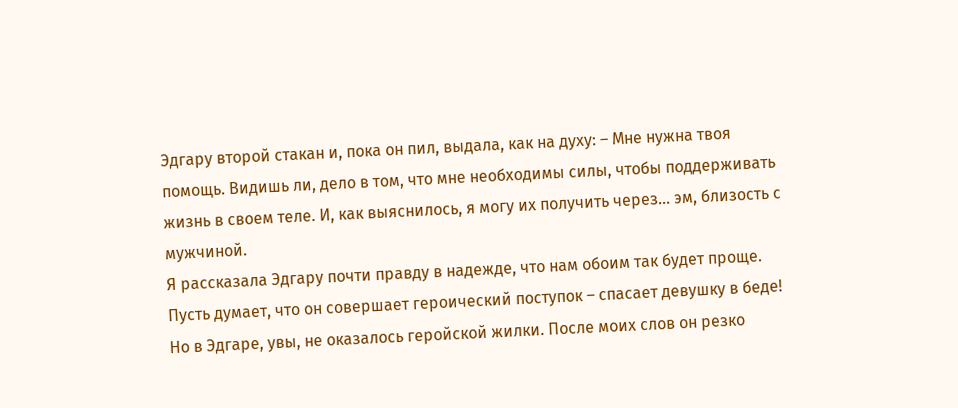Эдгару второй стакан и, пока он пил, выдала, как на духу: – Мне нужна твоя помощь. Видишь ли, дело в том, что мне необходимы силы, чтобы поддерживать жизнь в своем теле. И, как выяснилось, я могу их получить через… эм, близость с мужчиной.
Я рассказала Эдгару почти правду в надежде, что нам обоим так будет проще. Пусть думает, что он совершает героический поступок – спасает девушку в беде!
Но в Эдгаре, увы, не оказалось геройской жилки. После моих слов он резко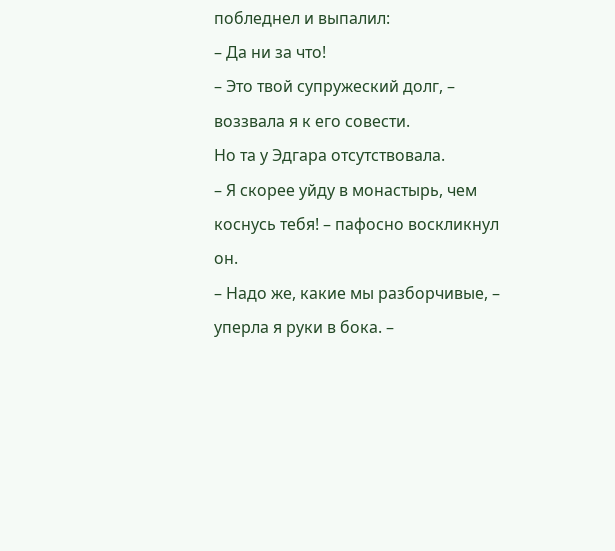побледнел и выпалил:
– Да ни за что!
– Это твой супружеский долг, – воззвала я к его совести.
Но та у Эдгара отсутствовала.
– Я скорее уйду в монастырь, чем коснусь тебя! – пафосно воскликнул он.
– Надо же, какие мы разборчивые, – уперла я руки в бока. –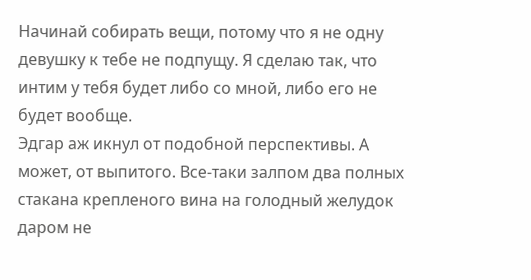Начинай собирать вещи, потому что я не одну девушку к тебе не подпущу. Я сделаю так, что интим у тебя будет либо со мной, либо его не будет вообще.
Эдгар аж икнул от подобной перспективы. А может, от выпитого. Все-таки залпом два полных стакана крепленого вина на голодный желудок даром не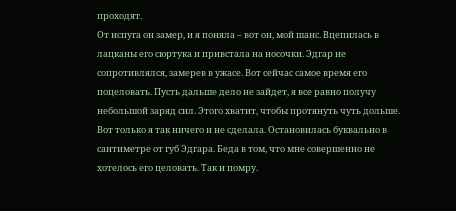проходят.
От испуга он замер, и я поняла – вот он, мой шанс. Вцепилась в лацканы его сюртука и привстала на носочки. Эдгар не сопротивлялся, замерев в ужасе. Вот сейчас самое время его поцеловать. Пусть дальше дело не зайдет, я все равно получу небольшой заряд сил. Этого хватит, чтобы протянуть чуть дольше.
Вот только я так ничего и не сделала. Остановилась буквально в сантиметре от губ Эдгара. Беда в том, что мне совершенно не хотелось его целовать. Так и помру.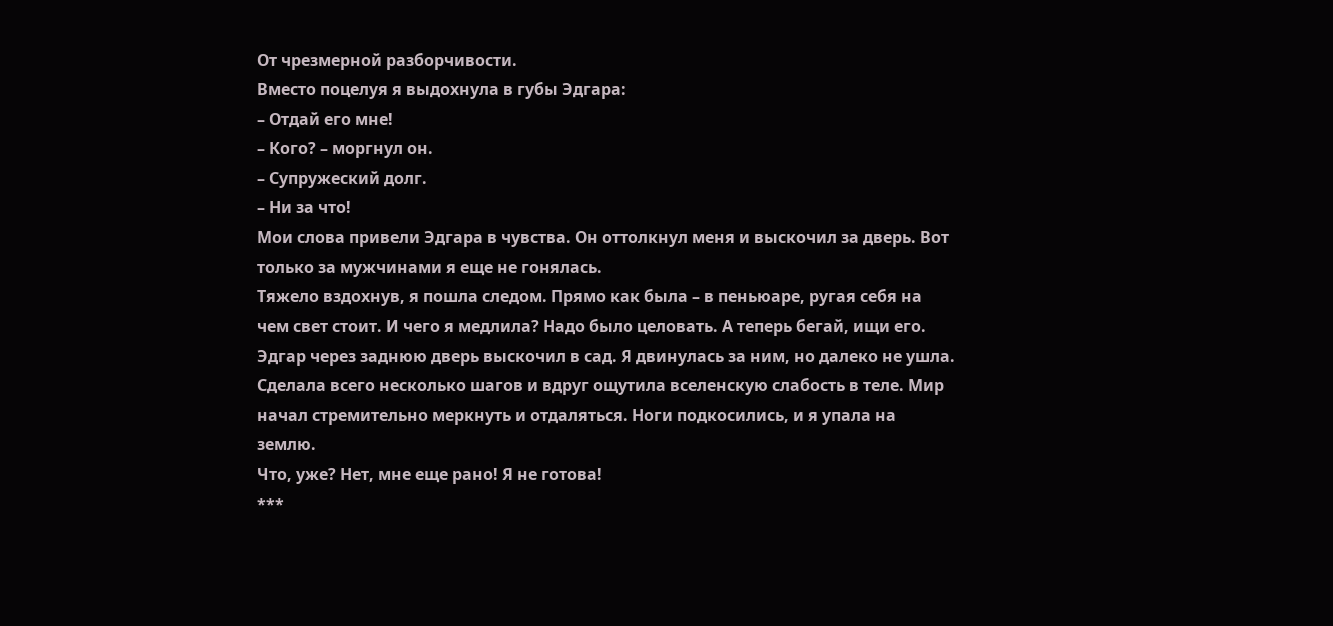От чрезмерной разборчивости.
Вместо поцелуя я выдохнула в губы Эдгара:
– Отдай его мне!
– Кого? – моргнул он.
– Супружеский долг.
– Ни за что!
Мои слова привели Эдгара в чувства. Он оттолкнул меня и выскочил за дверь. Вот только за мужчинами я еще не гонялась.
Тяжело вздохнув, я пошла следом. Прямо как была – в пеньюаре, ругая себя на чем свет стоит. И чего я медлила? Надо было целовать. А теперь бегай, ищи его.
Эдгар через заднюю дверь выскочил в сад. Я двинулась за ним, но далеко не ушла. Сделала всего несколько шагов и вдруг ощутила вселенскую слабость в теле. Мир начал стремительно меркнуть и отдаляться. Ноги подкосились, и я упала на землю.
Что, уже? Нет, мне еще рано! Я не готова!
***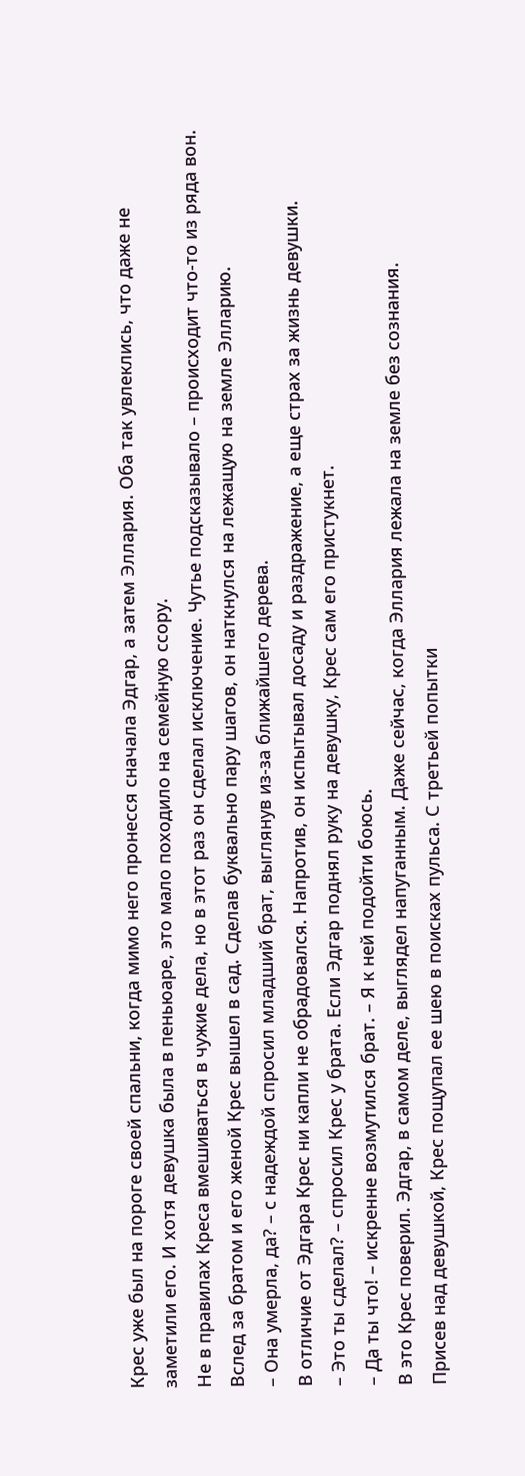Крес уже был на пороге своей спальни, когда мимо него пронесся сначала Эдгар, а затем Эллария. Оба так увлеклись, что даже не заметили его. И хотя девушка была в пеньюаре, это мало походило на семейную ссору.
Не в правилах Креса вмешиваться в чужие дела, но в этот раз он сделал исключение. Чутье подсказывало – происходит что-то из ряда вон.
Вслед за братом и его женой Крес вышел в сад. Сделав буквально пару шагов, он наткнулся на лежащую на земле Элларию.
– Она умерла, да? – с надеждой спросил младший брат, выглянув из-за ближайшего дерева.
В отличие от Эдгара Крес ни капли не обрадовался. Напротив, он испытывал досаду и раздражение, а еще страх за жизнь девушки.
– Это ты сделал? – спросил Крес у брата. Если Эдгар поднял руку на девушку, Крес сам его пристукнет.
– Да ты что! – искренне возмутился брат. – Я к ней подойти боюсь.
В это Крес поверил. Эдгар, в самом деле, выглядел напуганным. Даже сейчас, когда Эллария лежала на земле без сознания.
Присев над девушкой, Крес пощупал ее шею в поисках пульса. С третьей попытки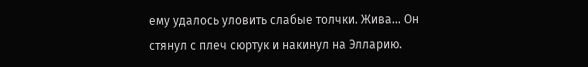ему удалось уловить слабые толчки. Жива… Он стянул с плеч сюртук и накинул на Элларию.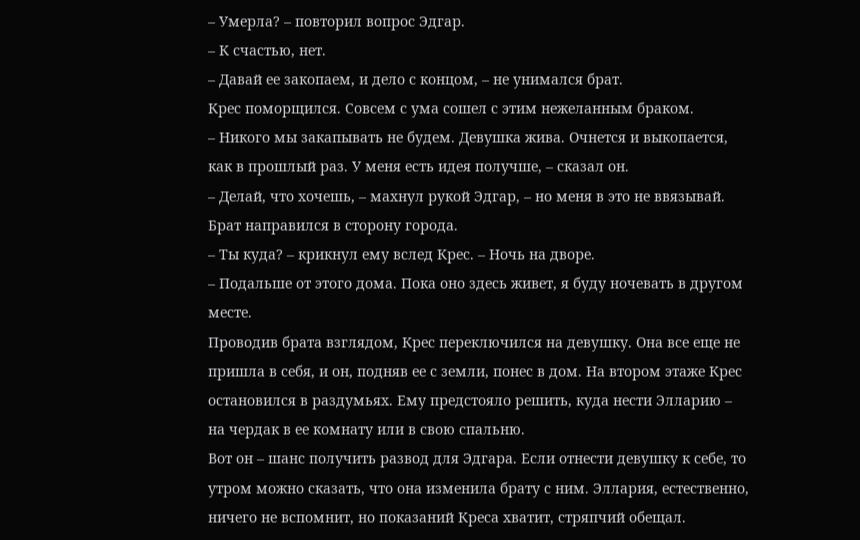– Умерла? – повторил вопрос Эдгар.
– К счастью, нет.
– Давай ее закопаем, и дело с концом, – не унимался брат.
Крес поморщился. Совсем с ума сошел с этим нежеланным браком.
– Никого мы закапывать не будем. Девушка жива. Очнется и выкопается, как в прошлый раз. У меня есть идея получше, – сказал он.
– Делай, что хочешь, – махнул рукой Эдгар, – но меня в это не ввязывай.
Брат направился в сторону города.
– Ты куда? – крикнул ему вслед Крес. – Ночь на дворе.
– Подальше от этого дома. Пока оно здесь живет, я буду ночевать в другом месте.
Проводив брата взглядом, Крес переключился на девушку. Она все еще не пришла в себя, и он, подняв ее с земли, понес в дом. На втором этаже Крес остановился в раздумьях. Ему предстояло решить, куда нести Элларию – на чердак в ее комнату или в свою спальню.
Вот он – шанс получить развод для Эдгара. Если отнести девушку к себе, то утром можно сказать, что она изменила брату с ним. Эллария, естественно, ничего не вспомнит, но показаний Креса хватит, стряпчий обещал.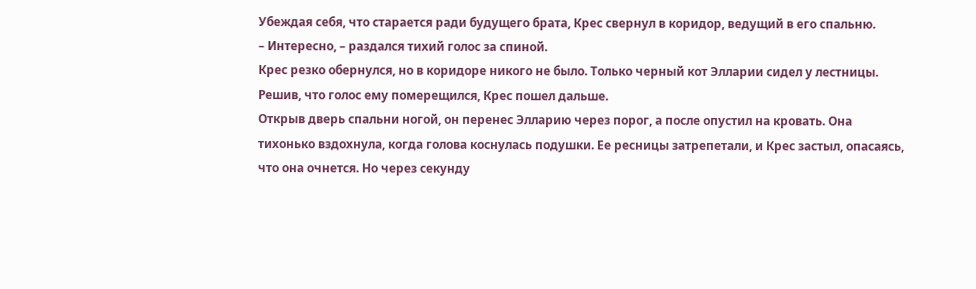Убеждая себя, что старается ради будущего брата, Крес свернул в коридор, ведущий в его спальню.
– Интересно, – раздался тихий голос за спиной.
Крес резко обернулся, но в коридоре никого не было. Только черный кот Элларии сидел у лестницы. Решив, что голос ему померещился, Крес пошел дальше.
Открыв дверь спальни ногой, он перенес Элларию через порог, а после опустил на кровать. Она тихонько вздохнула, когда голова коснулась подушки. Ее ресницы затрепетали, и Крес застыл, опасаясь, что она очнется. Но через секунду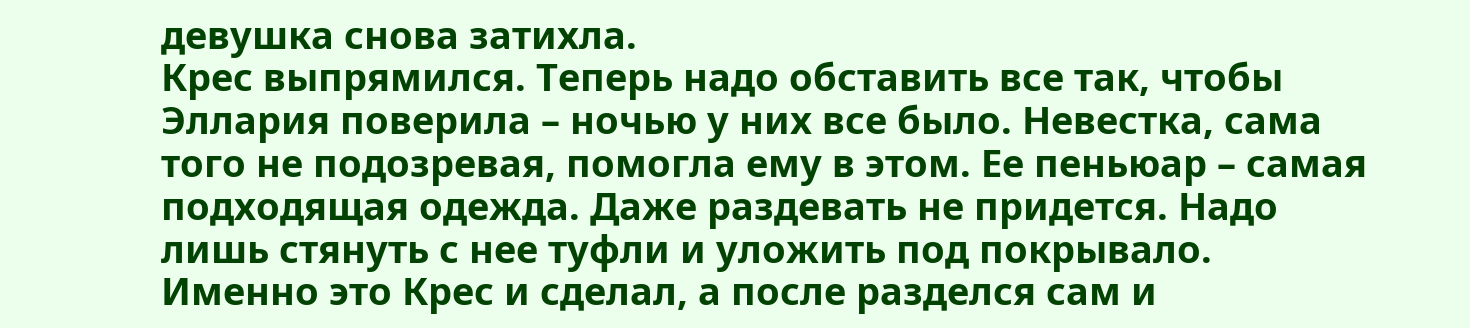девушка снова затихла.
Крес выпрямился. Теперь надо обставить все так, чтобы Эллария поверила – ночью у них все было. Невестка, сама того не подозревая, помогла ему в этом. Ее пеньюар – самая подходящая одежда. Даже раздевать не придется. Надо лишь стянуть с нее туфли и уложить под покрывало.
Именно это Крес и сделал, а после разделся сам и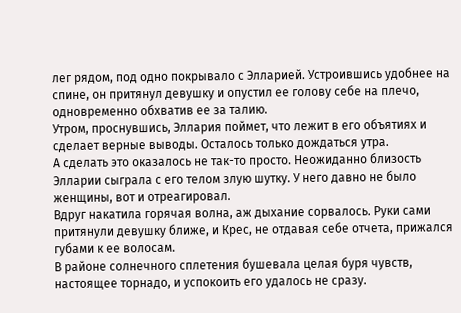лег рядом, под одно покрывало с Элларией. Устроившись удобнее на спине, он притянул девушку и опустил ее голову себе на плечо, одновременно обхватив ее за талию.
Утром, проснувшись, Эллария поймет, что лежит в его объятиях и сделает верные выводы. Осталось только дождаться утра.
А сделать это оказалось не так-то просто. Неожиданно близость Элларии сыграла с его телом злую шутку. У него давно не было женщины, вот и отреагировал.
Вдруг накатила горячая волна, аж дыхание сорвалось. Руки сами притянули девушку ближе, и Крес, не отдавая себе отчета, прижался губами к ее волосам.
В районе солнечного сплетения бушевала целая буря чувств, настоящее торнадо, и успокоить его удалось не сразу.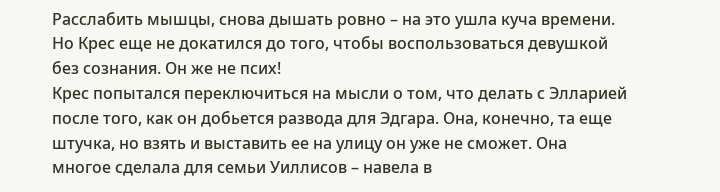Расслабить мышцы, снова дышать ровно – на это ушла куча времени. Но Крес еще не докатился до того, чтобы воспользоваться девушкой без сознания. Он же не псих!
Крес попытался переключиться на мысли о том, что делать с Элларией после того, как он добьется развода для Эдгара. Она, конечно, та еще штучка, но взять и выставить ее на улицу он уже не сможет. Она многое сделала для семьи Уиллисов – навела в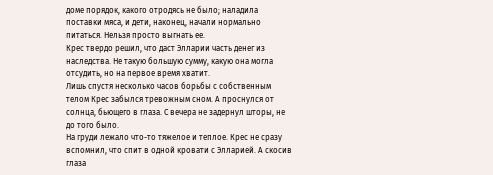доме порядок, какого отродясь не было; наладила поставки мяса, и дети, наконец, начали нормально питаться. Нельзя просто выгнать ее.
Крес твердо решил, что даст Элларии часть денег из наследства. Не такую большую сумму, какую она могла отсудить, но на первое время хватит.
Лишь спустя несколько часов борьбы с собственным телом Крес забылся тревожным сном. А проснулся от солнца, бьющего в глаза. С вечера не задернул шторы, не до того было.
На груди лежало что-то тяжелое и теплое. Крес не сразу вспомнил, что спит в одной кровати с Элларией. А скосив глаза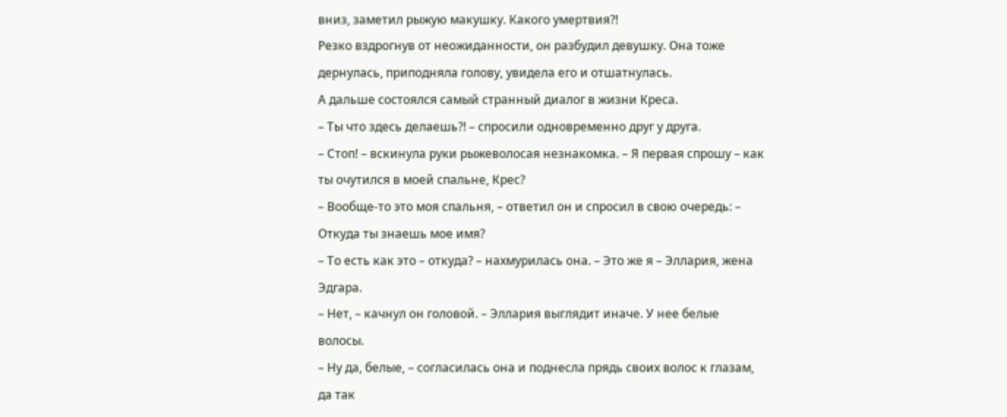вниз, заметил рыжую макушку. Какого умертвия?!
Резко вздрогнув от неожиданности, он разбудил девушку. Она тоже дернулась, приподняла голову, увидела его и отшатнулась.
А дальше состоялся самый странный диалог в жизни Креса.
– Ты что здесь делаешь?! – спросили одновременно друг у друга.
– Стоп! – вскинула руки рыжеволосая незнакомка. – Я первая спрошу – как ты очутился в моей спальне, Крес?
– Вообще-то это моя спальня, – ответил он и спросил в свою очередь: – Откуда ты знаешь мое имя?
– То есть как это – откуда? – нахмурилась она. – Это же я – Эллария, жена Эдгара.
– Нет, – качнул он головой. – Эллария выглядит иначе. У нее белые волосы.
– Ну да, белые, – согласилась она и поднесла прядь своих волос к глазам, да так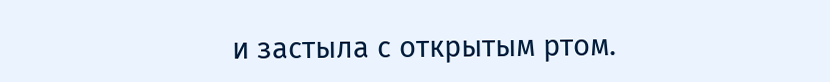и застыла с открытым ртом.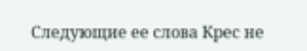Следующие ее слова Крес не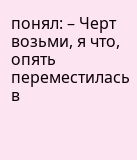понял: – Черт возьми, я что, опять переместилась в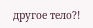другое тело?!